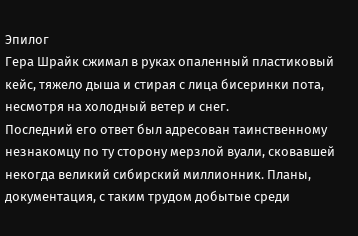Эпилог
Гера Шрайк сжимал в руках опаленный пластиковый кейс, тяжело дыша и стирая с лица бисеринки пота, несмотря на холодный ветер и снег.
Последний его ответ был адресован таинственному незнакомцу по ту сторону мерзлой вуали, сковавшей некогда великий сибирский миллионник. Планы, документация, с таким трудом добытые среди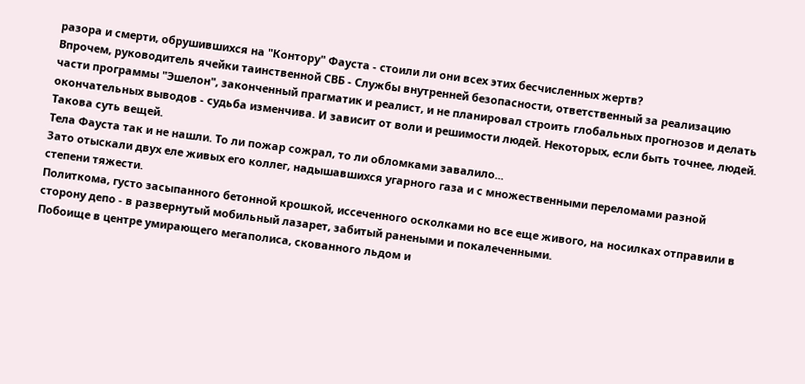разора и смерти, обрушившихся на "Контору" Фауста - стоили ли они всех этих бесчисленных жертв?
Впрочем, руководитель ячейки таинственной СВБ - Службы внутренней безопасности, ответственный за реализацию части программы "Эшелон", законченный прагматик и реалист, и не планировал строить глобальных прогнозов и делать окончательных выводов - судьба изменчива. И зависит от воли и решимости людей. Некоторых, если быть точнее, людей. Такова суть вещей.
Тела Фауста так и не нашли. То ли пожар сожрал, то ли обломками завалило...
Зато отыскали двух еле живых его коллег, надышавшихся угарного газа и с множественными переломами разной степени тяжести.
Политкома, густо засыпанного бетонной крошкой, иссеченного осколками но все еще живого, на носилках отправили в сторону депо - в развернутый мобильный лазарет, забитый ранеными и покалеченными.
Побоище в центре умирающего мегаполиса, скованного льдом и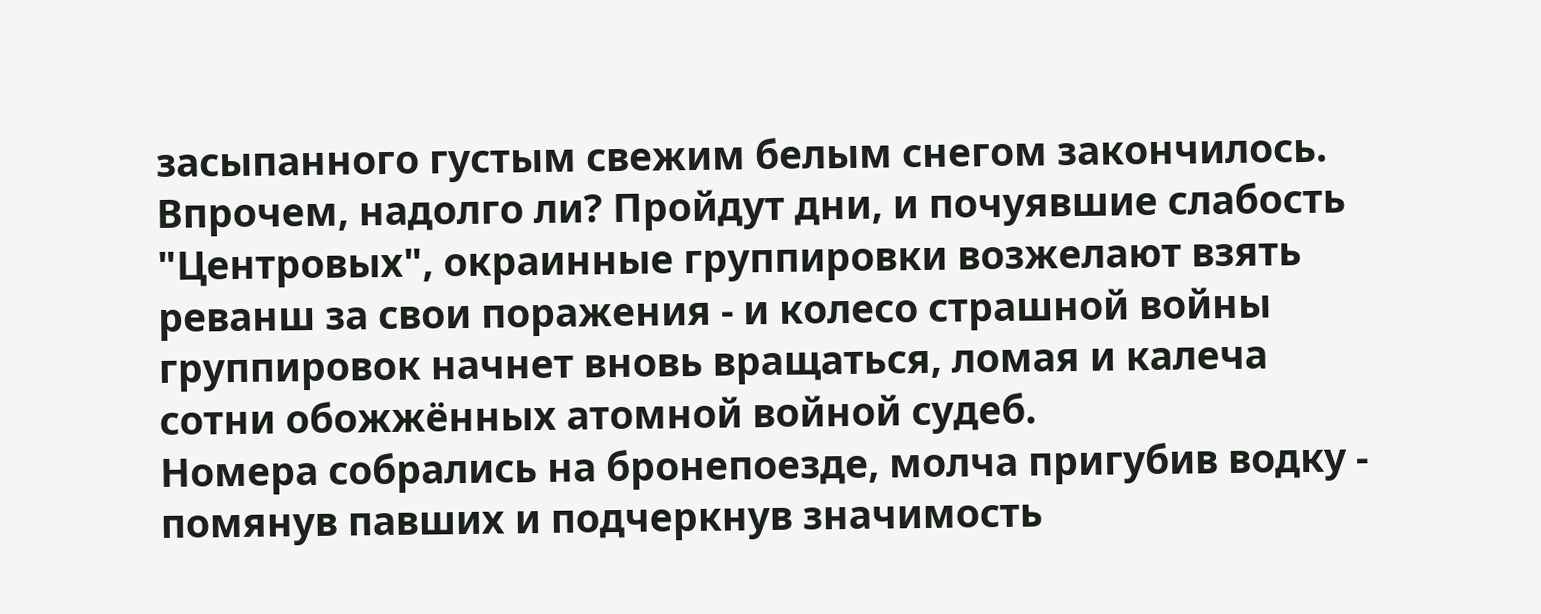засыпанного густым свежим белым снегом закончилось. Впрочем, надолго ли? Пройдут дни, и почуявшие слабость "Центровых", окраинные группировки возжелают взять реванш за свои поражения - и колесо страшной войны группировок начнет вновь вращаться, ломая и калеча сотни обожжённых атомной войной судеб.
Номера собрались на бронепоезде, молча пригубив водку - помянув павших и подчеркнув значимость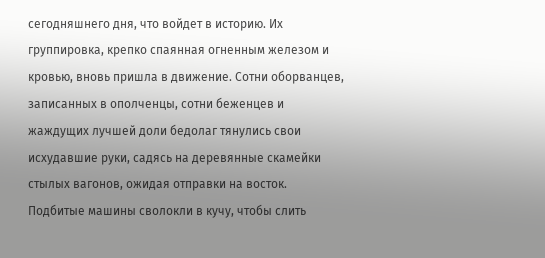сегодняшнего дня, что войдет в историю. Их группировка, крепко спаянная огненным железом и кровью, вновь пришла в движение. Сотни оборванцев, записанных в ополченцы, сотни беженцев и жаждущих лучшей доли бедолаг тянулись свои исхудавшие руки, садясь на деревянные скамейки стылых вагонов, ожидая отправки на восток.
Подбитые машины сволокли в кучу, чтобы слить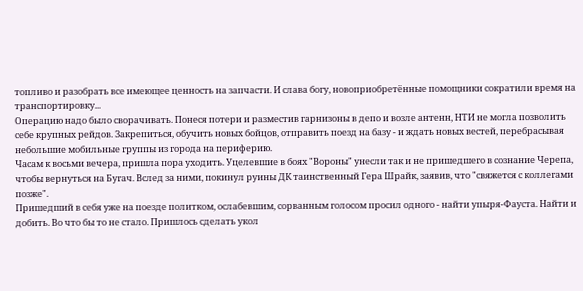топливо и разобрать все имеющее ценность на запчасти. И слава богу, новоприобретённые помощники сократили время на транспортировку...
Операцию надо было сворачивать. Понеся потери и разместив гарнизоны в депо и возле антенн, НТИ не могла позволить себе крупных рейдов. Закрепиться, обучить новых бойцов, отправить поезд на базу - и ждать новых вестей, перебрасывая небольшие мобильные группы из города на периферию.
Часам к восьми вечера, пришла пора уходить. Уцелевшие в боях "Вороны" унесли так и не пришедшего в сознание Черепа, чтобы вернуться на Бугач. Вслед за ними, покинул руины ДК таинственный Гера Шрайк, заявив, что "свяжется с коллегами позже".
Пришедший в себя уже на поезде политком, ослабевшим, сорванным голосом просил одного - найти упыря-Фауста. Найти и добить. Во что бы то не стало. Пришлось сделать укол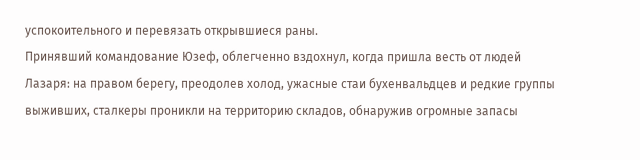успокоительного и перевязать открывшиеся раны.
Принявший командование Юзеф, облегченно вздохнул, когда пришла весть от людей Лазаря: на правом берегу, преодолев холод, ужасные стаи бухенвальдцев и редкие группы выживших, сталкеры проникли на территорию складов, обнаружив огромные запасы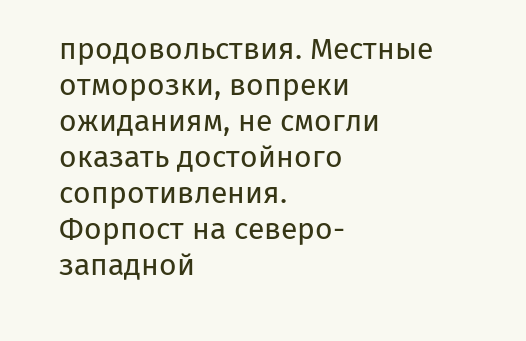продовольствия. Местные отморозки, вопреки ожиданиям, не смогли оказать достойного сопротивления.
Форпост на северо-западной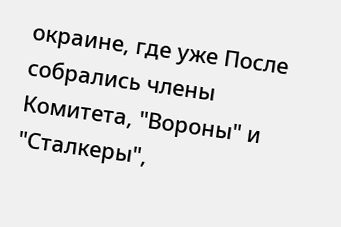окраине, где уже После собрались члены Комитета, "Вороны" и "Сталкеры",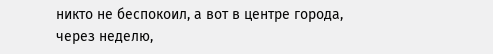никто не беспокоил, а вот в центре города, через неделю,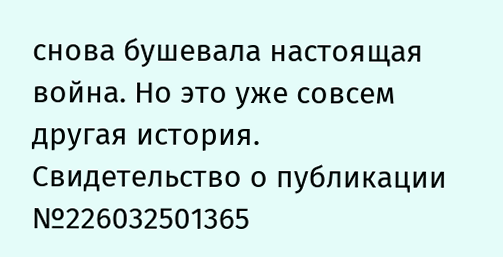снова бушевала настоящая война. Но это уже совсем другая история.
Свидетельство о публикации №226032501365